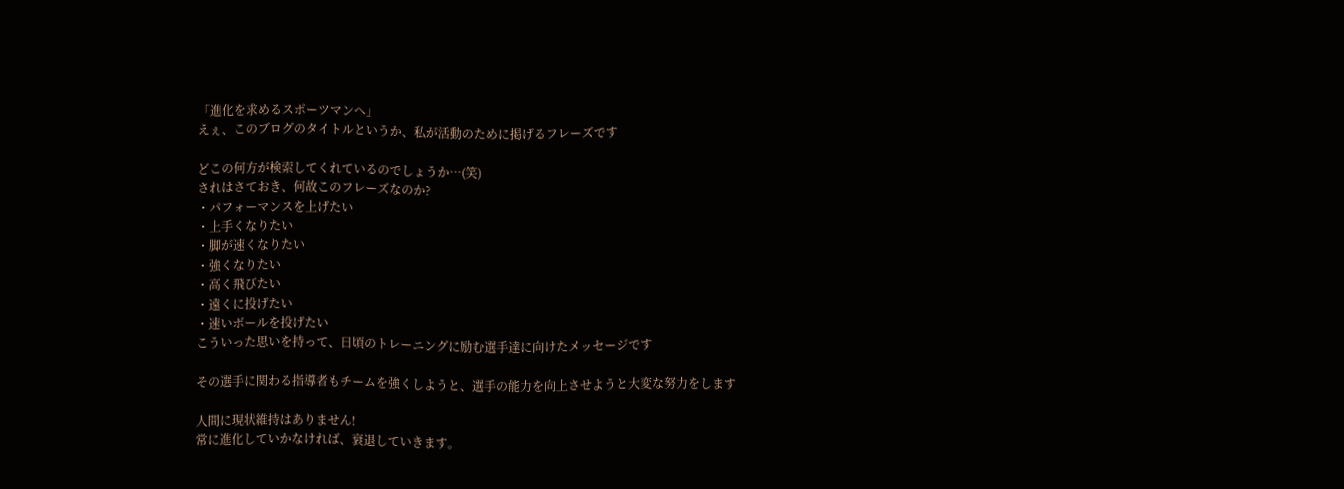「進化を求めるスポーツマンへ」
えぇ、このブログのタイトルというか、私が活動のために掲げるフレーズです

どこの何方が検索してくれているのでしょうか…(笑)
されはさておき、何故このフレーズなのか?
・パフォーマンスを上げたい
・上手くなりたい
・脚が速くなりたい
・強くなりたい
・高く飛びたい
・遠くに投げたい
・速いボールを投げたい
こういった思いを持って、日頃のトレーニングに励む選手達に向けたメッセージです

その選手に関わる指導者もチームを強くしようと、選手の能力を向上させようと大変な努力をします

人間に現状維持はありません!
常に進化していかなければ、衰退していきます。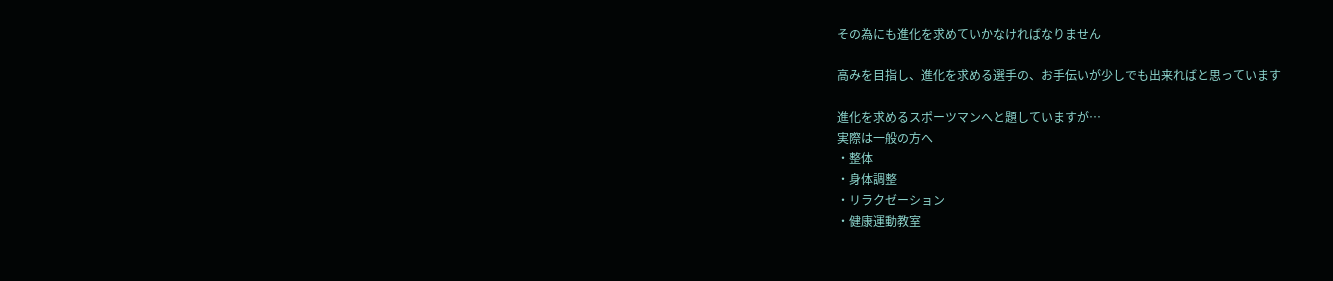その為にも進化を求めていかなければなりません

高みを目指し、進化を求める選手の、お手伝いが少しでも出来ればと思っています

進化を求めるスポーツマンへと題していますが…
実際は一般の方へ
・整体
・身体調整
・リラクゼーション
・健康運動教室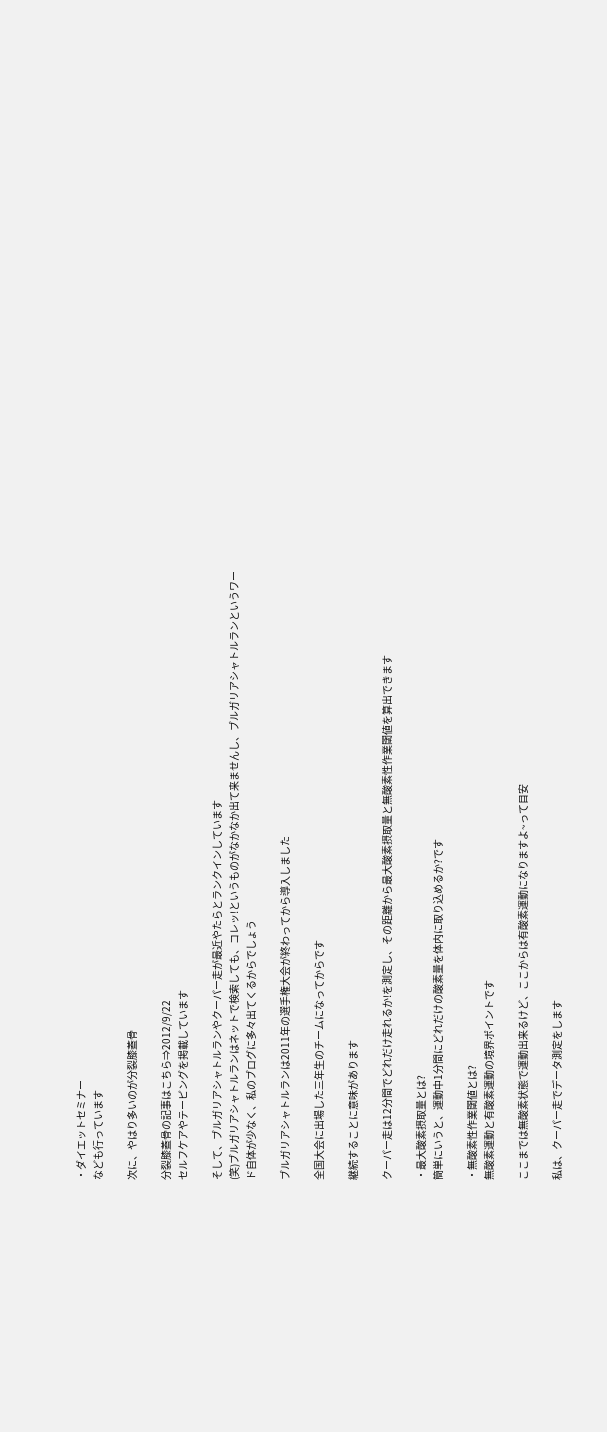・ダイエットセミナー
なども行っています

次に、やはり多いのが分裂膝蓋骨

分裂膝蓋骨の記事はこちら⇒2012/9/22
セルフケアやテーピングを掲載しています

そして、ブルガリアシャトルランやクーパー走が最近やたらとランクインしています
(笑)ブルガリアシャトルランはネットで検索しても、コレッ!というものがなかなか出て来ませんし、ブルガリアシャトルランというワード自体が少なく、私のブログに多々出てくるからでしょう

ブルガリアシャトルランは2011年の選手権大会が終わってから導入しました

全国大会に出場した三年生のチームになってからです

継続することに意味があります

クーパー走は12分間でどれだけ走れるか!を測定し、その距離から最大酸素摂取量と無酸素性作業閾値を算出できます

・最大酸素摂取量とは?
簡単にいうと、運動中1分間にどれだけの酸素量を体内に取り込めるか?です

・無酸素性作業閾値とは?
無酸素運動と有酸素運動の境界ポイントです

ここまでは無酸素状態で運動出来るけど、ここからは有酸素運動になりますよ~って目安

私は、クーパー走でデータ測定をします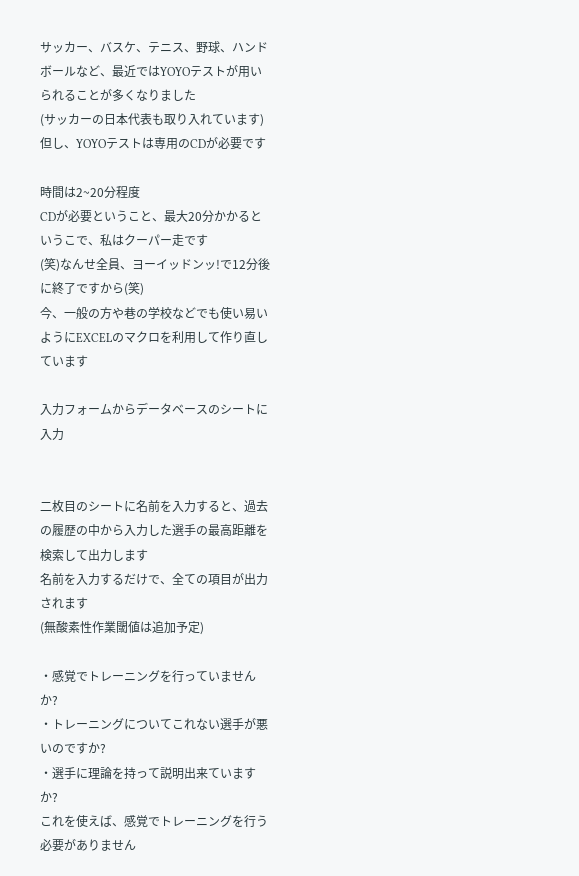サッカー、バスケ、テニス、野球、ハンドボールなど、最近ではYOYOテストが用いられることが多くなりました
(サッカーの日本代表も取り入れています)但し、YOYOテストは専用のCDが必要です

時間は2~20分程度
CDが必要ということ、最大20分かかるというこで、私はクーパー走です
(笑)なんせ全員、ヨーイッドンッ!で12分後に終了ですから(笑)
今、一般の方や巷の学校などでも使い易いようにEXCELのマクロを利用して作り直しています

入力フォームからデータベースのシートに入力


二枚目のシートに名前を入力すると、過去の履歴の中から入力した選手の最高距離を検索して出力します
名前を入力するだけで、全ての項目が出力されます
(無酸素性作業閾値は追加予定)

・感覚でトレーニングを行っていませんか?
・トレーニングについてこれない選手が悪いのですか?
・選手に理論を持って説明出来ていますか?
これを使えば、感覚でトレーニングを行う必要がありません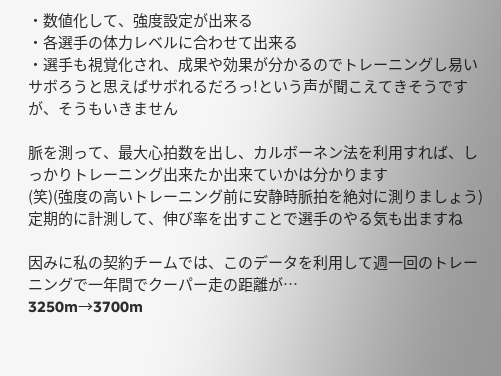・数値化して、強度設定が出来る
・各選手の体力レベルに合わせて出来る
・選手も視覚化され、成果や効果が分かるのでトレーニングし易い
サボろうと思えばサボれるだろっ!という声が聞こえてきそうですが、そうもいきません

脈を測って、最大心拍数を出し、カルボーネン法を利用すれば、しっかりトレーニング出来たか出来ていかは分かります
(笑)(強度の高いトレーニング前に安静時脈拍を絶対に測りましょう)
定期的に計測して、伸び率を出すことで選手のやる気も出ますね

因みに私の契約チームでは、このデータを利用して週一回のトレーニングで一年間でクーパー走の距離が…
3250m→3700m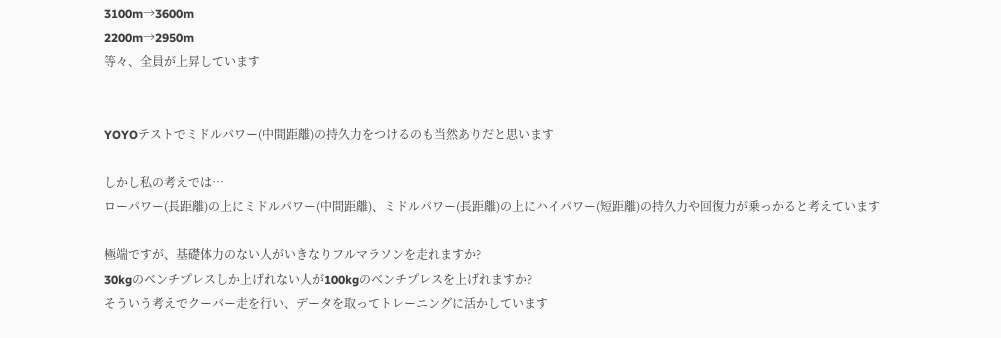3100m→3600m
2200m→2950m
等々、全員が上昇しています


YOYOテストでミドルパワー(中間距離)の持久力をつけるのも当然ありだと思います

しかし私の考えでは…
ローパワー(長距離)の上にミドルパワー(中間距離)、ミドルパワー(長距離)の上にハイパワー(短距離)の持久力や回復力が乗っかると考えています

極端ですが、基礎体力のない人がいきなりフルマラソンを走れますか?
30kgのベンチプレスしか上げれない人が100kgのベンチプレスを上げれますか?
そういう考えでクーパー走を行い、データを取ってトレーニングに活かしています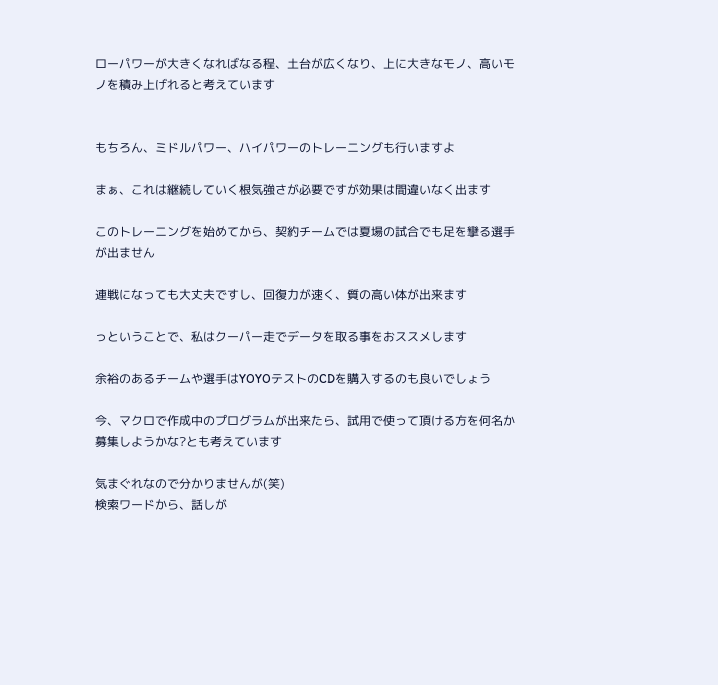ローパワーが大きくなればなる程、土台が広くなり、上に大きなモノ、高いモノを積み上げれると考えています


もちろん、ミドルパワー、ハイパワーのトレーニングも行いますよ

まぁ、これは継続していく根気強さが必要ですが効果は間違いなく出ます

このトレーニングを始めてから、契約チームでは夏場の試合でも足を攣る選手が出ません

連戦になっても大丈夫ですし、回復力が速く、質の高い体が出来ます

っということで、私はクーパー走でデータを取る事をおススメします

余裕のあるチームや選手はYOYOテストのCDを購入するのも良いでしょう

今、マクロで作成中のプログラムが出来たら、試用で使って頂ける方を何名か募集しようかな?とも考えています

気まぐれなので分かりませんが(笑)
検索ワードから、話しが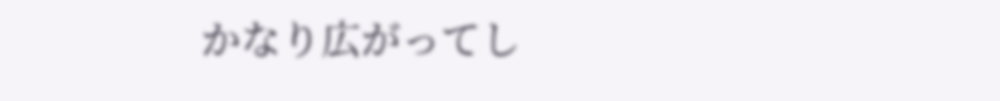かなり広がってし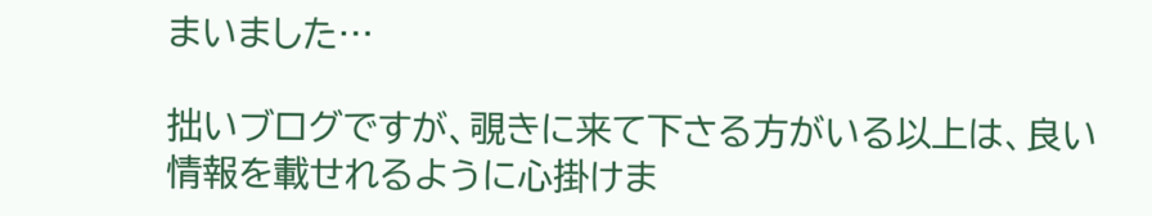まいました…

拙いブログですが、覗きに来て下さる方がいる以上は、良い情報を載せれるように心掛けま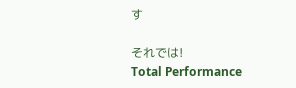す

それでは!
Total Performance